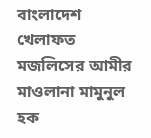বাংলাদেশ খেলাফত মজলিসের আমীর মাওলানা মামুনুল হক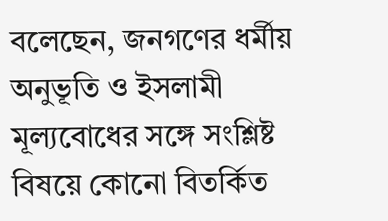বলেছেন, জনগণের ধর্মীয় অনুভূতি ও ইসলামী মূল্যবোধের সঙ্গে সংশ্লিষ্ট বিষয়ে কোনো বিতর্কিত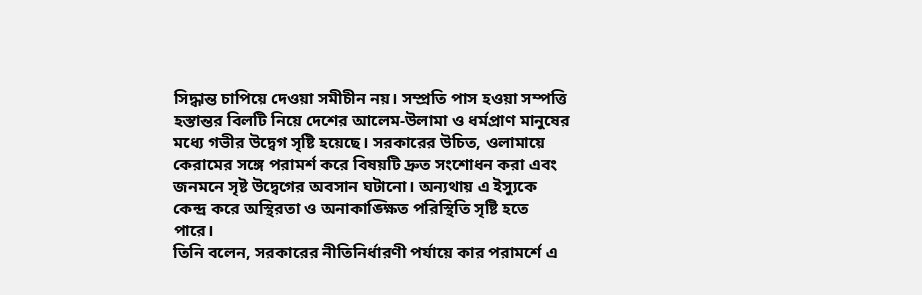সিদ্ধান্ত চাপিয়ে দেওয়া সমীচীন নয়। সম্প্রতি পাস হওয়া সম্পত্তি হস্তান্তর বিলটি নিয়ে দেশের আলেম-উলামা ও ধর্মপ্রাণ মানুষের মধ্যে গভীর উদ্বেগ সৃষ্টি হয়েছে। সরকারের উচিত, ওলামায়ে কেরামের সঙ্গে পরামর্শ করে বিষয়টি দ্রুত সংশোধন করা এবং জনমনে সৃষ্ট উদ্বেগের অবসান ঘটানো। অন্যথায় এ ইস্যুকে কেন্দ্র করে অস্থিরতা ও অনাকাঙ্ক্ষিত পরিস্থিতি সৃষ্টি হতে পারে।
তিনি বলেন, সরকারের নীতিনির্ধারণী পর্যায়ে কার পরামর্শে এ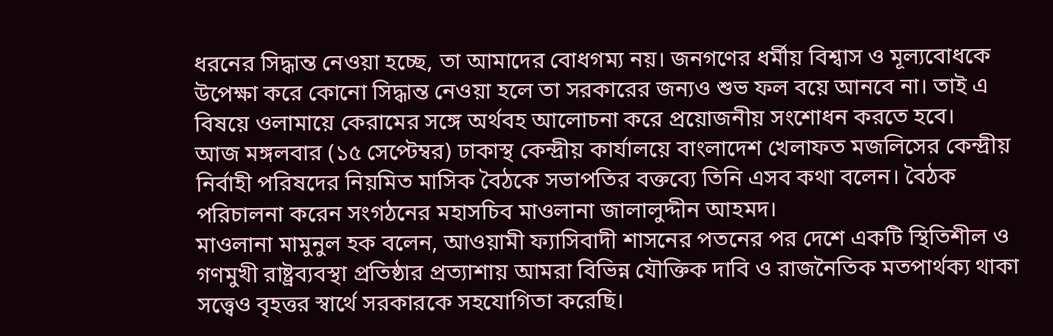ধরনের সিদ্ধান্ত নেওয়া হচ্ছে, তা আমাদের বোধগম্য নয়। জনগণের ধর্মীয় বিশ্বাস ও মূল্যবোধকে উপেক্ষা করে কোনো সিদ্ধান্ত নেওয়া হলে তা সরকারের জন্যও শুভ ফল বয়ে আনবে না। তাই এ বিষয়ে ওলামায়ে কেরামের সঙ্গে অর্থবহ আলোচনা করে প্রয়োজনীয় সংশোধন করতে হবে।
আজ মঙ্গলবার (১৫ সেপ্টেম্বর) ঢাকাস্থ কেন্দ্রীয় কার্যালয়ে বাংলাদেশ খেলাফত মজলিসের কেন্দ্রীয় নির্বাহী পরিষদের নিয়মিত মাসিক বৈঠকে সভাপতির বক্তব্যে তিনি এসব কথা বলেন। বৈঠক পরিচালনা করেন সংগঠনের মহাসচিব মাওলানা জালালুদ্দীন আহমদ।
মাওলানা মামুনুল হক বলেন, আওয়ামী ফ্যাসিবাদী শাসনের পতনের পর দেশে একটি স্থিতিশীল ও গণমুখী রাষ্ট্রব্যবস্থা প্রতিষ্ঠার প্রত্যাশায় আমরা বিভিন্ন যৌক্তিক দাবি ও রাজনৈতিক মতপার্থক্য থাকা সত্ত্বেও বৃহত্তর স্বার্থে সরকারকে সহযোগিতা করেছি।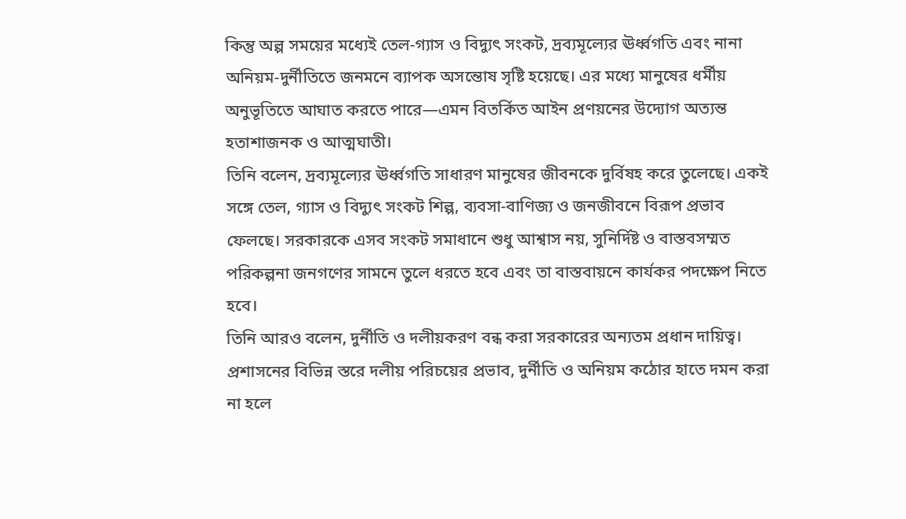কিন্তু অল্প সময়ের মধ্যেই তেল-গ্যাস ও বিদ্যুৎ সংকট, দ্রব্যমূল্যের ঊর্ধ্বগতি এবং নানা অনিয়ম-দুর্নীতিতে জনমনে ব্যাপক অসন্তোষ সৃষ্টি হয়েছে। এর মধ্যে মানুষের ধর্মীয় অনুভূতিতে আঘাত করতে পারে—এমন বিতর্কিত আইন প্রণয়নের উদ্যোগ অত্যন্ত হতাশাজনক ও আত্মঘাতী।
তিনি বলেন, দ্রব্যমূল্যের ঊর্ধ্বগতি সাধারণ মানুষের জীবনকে দুর্বিষহ করে তুলেছে। একই সঙ্গে তেল, গ্যাস ও বিদ্যুৎ সংকট শিল্প, ব্যবসা-বাণিজ্য ও জনজীবনে বিরূপ প্রভাব ফেলছে। সরকারকে এসব সংকট সমাধানে শুধু আশ্বাস নয়, সুনির্দিষ্ট ও বাস্তবসম্মত পরিকল্পনা জনগণের সামনে তুলে ধরতে হবে এবং তা বাস্তবায়নে কার্যকর পদক্ষেপ নিতে হবে।
তিনি আরও বলেন, দুর্নীতি ও দলীয়করণ বন্ধ করা সরকারের অন্যতম প্রধান দায়িত্ব। প্রশাসনের বিভিন্ন স্তরে দলীয় পরিচয়ের প্রভাব, দুর্নীতি ও অনিয়ম কঠোর হাতে দমন করা না হলে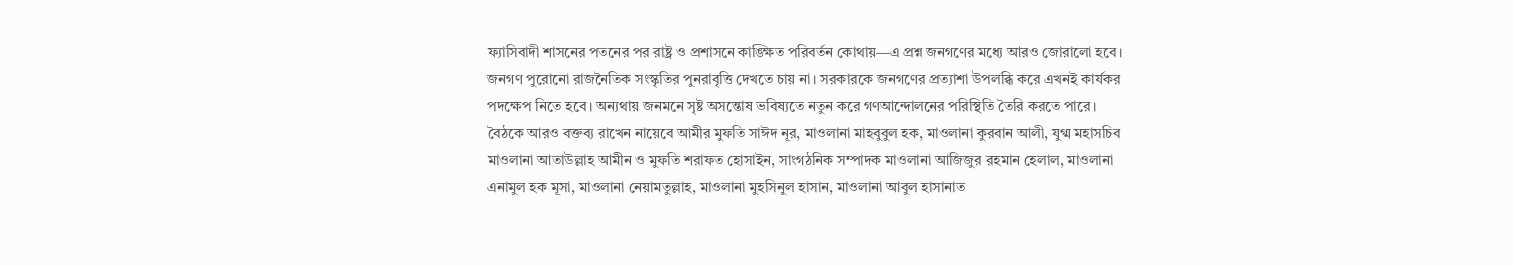ফ্যাসিবাদী শাসনের পতনের পর রাষ্ট্র ও প্রশাসনে কাঙ্ক্ষিত পরিবর্তন কোথায়—এ প্রশ্ন জনগণের মধ্যে আরও জোরালো হবে। জনগণ পুরোনো রাজনৈতিক সংস্কৃতির পুনরাবৃত্তি দেখতে চায় না। সরকারকে জনগণের প্রত্যাশা উপলব্ধি করে এখনই কার্যকর পদক্ষেপ নিতে হবে। অন্যথায় জনমনে সৃষ্ট অসন্তোষ ভবিষ্যতে নতুন করে গণআন্দোলনের পরিস্থিতি তৈরি করতে পারে।
বৈঠকে আরও বক্তব্য রাখেন নায়েবে আমীর মুফতি সাঈদ নূর, মাওলানা মাহবুবুল হক, মাওলানা কুরবান আলী, যুগ্ম মহাসচিব মাওলানা আতাউল্লাহ আমীন ও মুফতি শরাফত হোসাইন, সাংগঠনিক সম্পাদক মাওলানা আজিজুর রহমান হেলাল, মাওলানা এনামুল হক মূসা, মাওলানা নেয়ামতুল্লাহ, মাওলানা মুহসিনুল হাসান, মাওলানা আবুল হাসানাত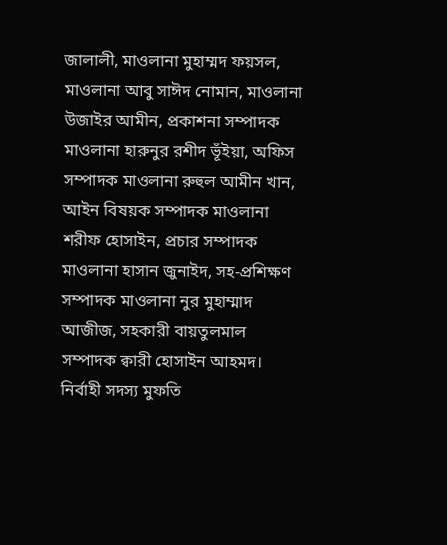জালালী, মাওলানা মুহাম্মদ ফয়সল, মাওলানা আবু সাঈদ নোমান, মাওলানা উজাইর আমীন, প্রকাশনা সম্পাদক মাওলানা হারুনুর রশীদ ভূঁইয়া, অফিস সম্পাদক মাওলানা রুহুল আমীন খান, আইন বিষয়ক সম্পাদক মাওলানা শরীফ হোসাইন, প্রচার সম্পাদক মাওলানা হাসান জুনাইদ, সহ-প্রশিক্ষণ সম্পাদক মাওলানা নুর মুহাম্মাদ আজীজ, সহকারী বায়তুলমাল সম্পাদক ক্বারী হোসাইন আহমদ।
নির্বাহী সদস্য মুফতি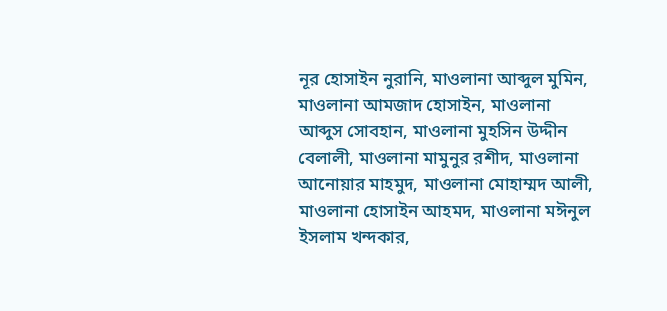নূর হোসাইন নুরানি, মাওলানা আব্দুল মুমিন, মাওলানা আমজাদ হোসাইন, মাওলানা আব্দুস সোবহান, মাওলানা মুহসিন উদ্দীন বেলালী, মাওলানা মামুনুর রশীদ, মাওলানা আনোয়ার মাহমুদ, মাওলানা মোহাম্মদ আলী, মাওলানা হোসাইন আহমদ, মাওলানা মঈনুল ইসলাম খন্দকার,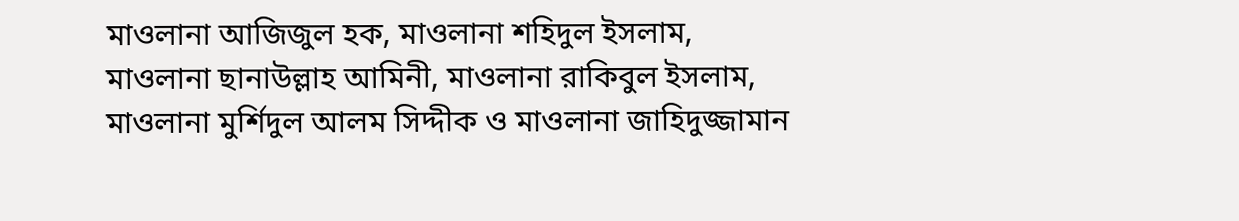মাওলানা আজিজুল হক, মাওলানা শহিদুল ইসলাম, মাওলানা ছানাউল্লাহ আমিনী, মাওলানা রাকিবুল ইসলাম, মাওলানা মুর্শিদুল আলম সিদ্দীক ও মাওলানা জাহিদুজ্জামান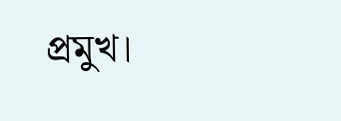প্রমুখ।